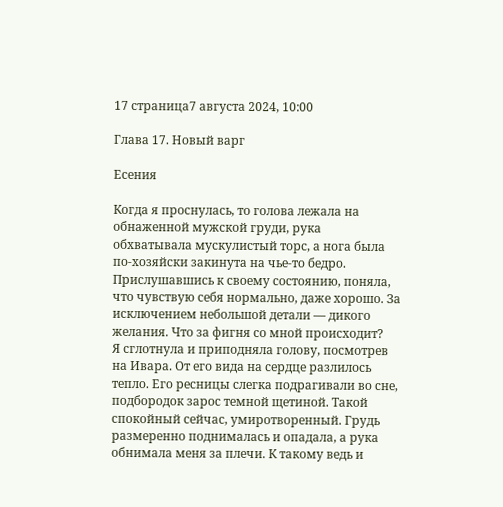17 страница7 августа 2024, 10:00

Глава 17. Новый варг

Есения

Когда я проснулась, то голова лежала на обнаженной мужской груди, рука обхватывала мускулистый торс, а нога была по-хозяйски закинута на чье-то бедро. Прислушавшись к своему состоянию, поняла, что чувствую себя нормально, даже хорошо. За исключением небольшой детали — дикого желания. Что за фигня со мной происходит?
Я сглотнула и приподняла голову, посмотрев на Ивара. От его вида на сердце разлилось тепло. Его ресницы слегка подрагивали во сне, подбородок зарос темной щетиной. Такой спокойный сейчас, умиротворенный. Грудь размеренно поднималась и опадала, а рука обнимала меня за плечи. К такому ведь и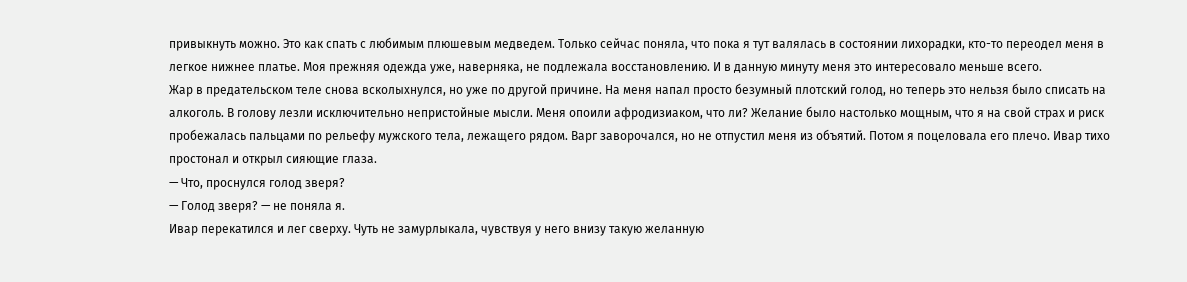привыкнуть можно. Это как спать с любимым плюшевым медведем. Только сейчас поняла, что пока я тут валялась в состоянии лихорадки, кто-то переодел меня в легкое нижнее платье. Моя прежняя одежда уже, наверняка, не подлежала восстановлению. И в данную минуту меня это интересовало меньше всего.
Жар в предательском теле снова всколыхнулся, но уже по другой причине. На меня напал просто безумный плотский голод, но теперь это нельзя было списать на алкоголь. В голову лезли исключительно непристойные мысли. Меня опоили афродизиаком, что ли? Желание было настолько мощным, что я на свой страх и риск пробежалась пальцами по рельефу мужского тела, лежащего рядом. Варг заворочался, но не отпустил меня из объятий. Потом я поцеловала его плечо. Ивар тихо простонал и открыл сияющие глаза.
— Что, проснулся голод зверя?
— Голод зверя? — не поняла я.
Ивар перекатился и лег сверху. Чуть не замурлыкала, чувствуя у него внизу такую желанную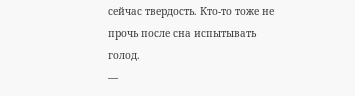сейчас твердость. Кто-то тоже не прочь после сна испытывать голод.
—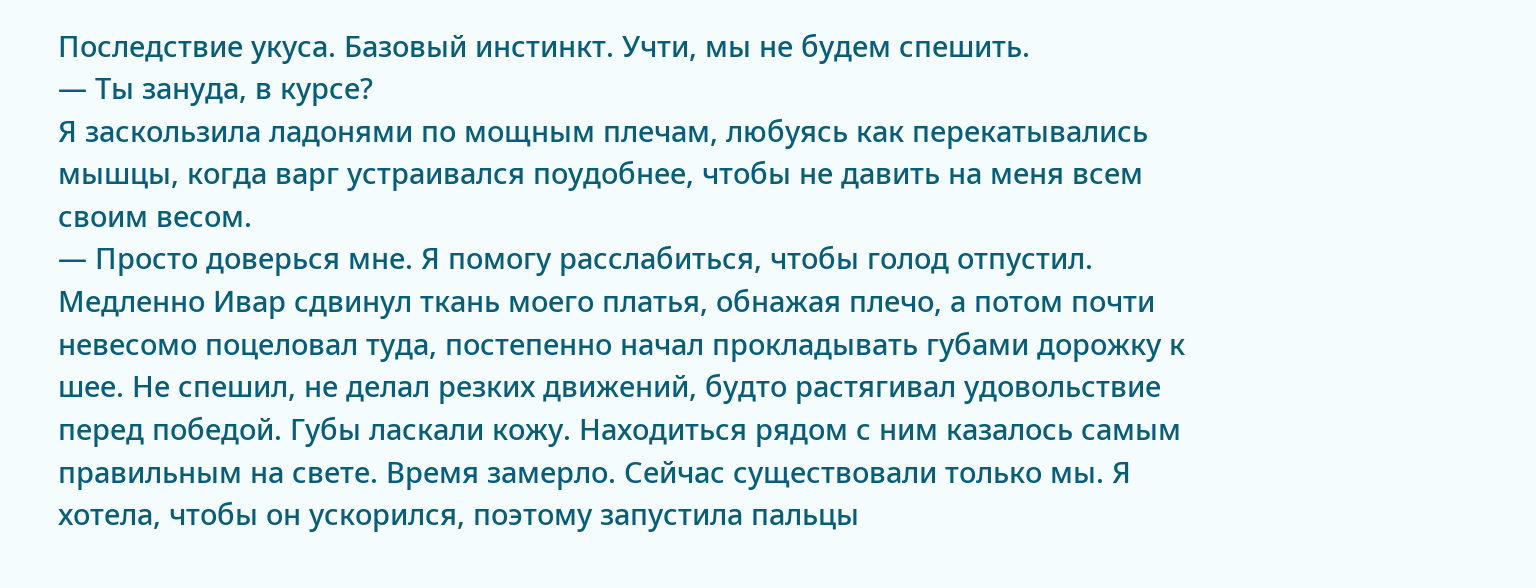Последствие укуса. Базовый инстинкт. Учти, мы не будем спешить.
— Ты зануда, в курсе?
Я заскользила ладонями по мощным плечам, любуясь как перекатывались мышцы, когда варг устраивался поудобнее, чтобы не давить на меня всем своим весом.
— Просто доверься мне. Я помогу расслабиться, чтобы голод отпустил.
Медленно Ивар сдвинул ткань моего платья, обнажая плечо, а потом почти невесомо поцеловал туда, постепенно начал прокладывать губами дорожку к шее. Не спешил, не делал резких движений, будто растягивал удовольствие перед победой. Губы ласкали кожу. Находиться рядом с ним казалось самым правильным на свете. Время замерло. Сейчас существовали только мы. Я хотела, чтобы он ускорился, поэтому запустила пальцы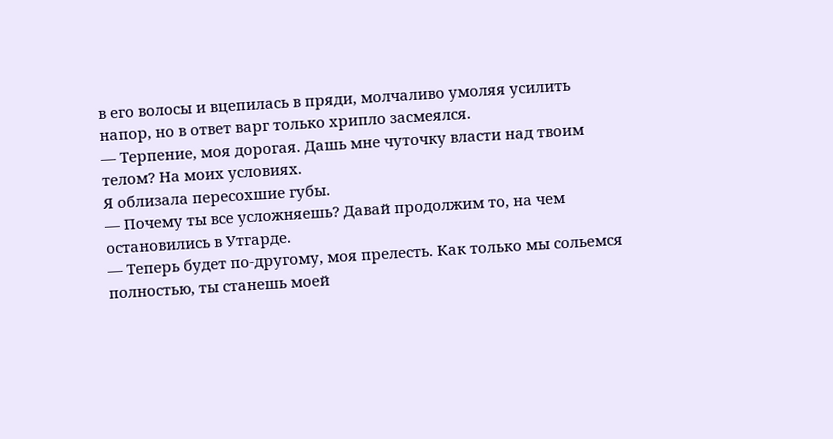в его волосы и вцепилась в пряди, молчаливо умоляя усилить напор, но в ответ варг только хрипло засмеялся.
— Терпение, моя дорогая. Дашь мне чуточку власти над твоим телом? На моих условиях.
Я облизала пересохшие губы.
— Почему ты все усложняешь? Давай продолжим то, на чем остановились в Утгарде.
— Теперь будет по-другому, моя прелесть. Как только мы сольемся полностью, ты станешь моей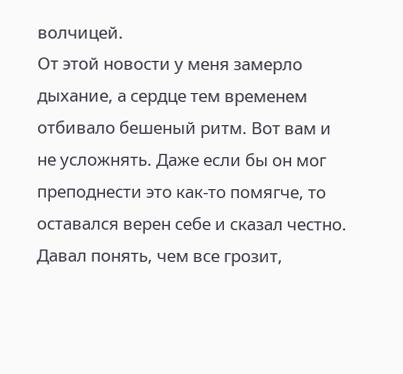волчицей.
От этой новости у меня замерло дыхание, а сердце тем временем отбивало бешеный ритм. Вот вам и не усложнять. Даже если бы он мог преподнести это как-то помягче, то оставался верен себе и сказал честно. Давал понять, чем все грозит,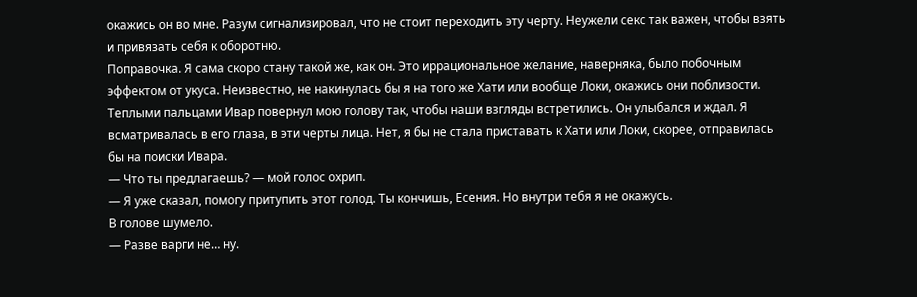окажись он во мне. Разум сигнализировал, что не стоит переходить эту черту. Неужели секс так важен, чтобы взять и привязать себя к оборотню.
Поправочка. Я сама скоро стану такой же, как он. Это иррациональное желание, наверняка, было побочным эффектом от укуса. Неизвестно, не накинулась бы я на того же Хати или вообще Локи, окажись они поблизости. Теплыми пальцами Ивар повернул мою голову так, чтобы наши взгляды встретились. Он улыбался и ждал. Я всматривалась в его глаза, в эти черты лица. Нет, я бы не стала приставать к Хати или Локи, скорее, отправилась бы на поиски Ивара.
— Что ты предлагаешь? — мой голос охрип.
— Я уже сказал, помогу притупить этот голод. Ты кончишь, Есения. Но внутри тебя я не окажусь.
В голове шумело.
— Разве варги не… ну.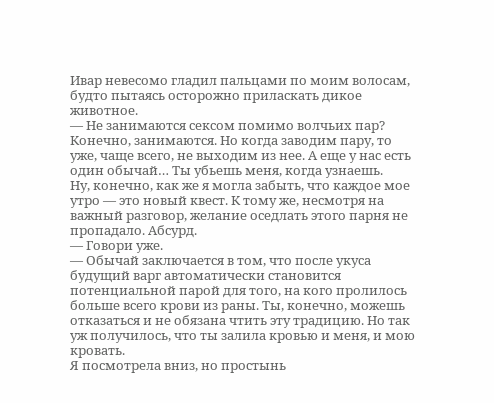Ивар невесомо гладил пальцами по моим волосам, будто пытаясь осторожно приласкать дикое животное.
— Не занимаются сексом помимо волчьих пар? Конечно, занимаются. Но когда заводим пару, то уже, чаще всего, не выходим из нее. А еще у нас есть один обычай… Ты убьешь меня, когда узнаешь.
Ну, конечно, как же я могла забыть, что каждое мое утро — это новый квест. К тому же, несмотря на важный разговор, желание оседлать этого парня не пропадало. Абсурд.
— Говори уже.
— Обычай заключается в том, что после укуса будущий варг автоматически становится потенциальной парой для того, на кого пролилось больше всего крови из раны. Ты, конечно, можешь отказаться и не обязана чтить эту традицию. Но так уж получилось, что ты залила кровью и меня, и мою кровать.
Я посмотрела вниз, но простынь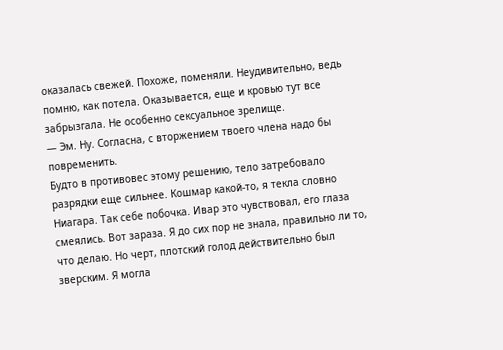оказалась свежей. Похоже, поменяли. Неудивительно, ведь помню, как потела. Оказывается, еще и кровью тут все забрызгала. Не особенно сексуальное зрелище.
— Эм. Ну. Согласна, с вторжением твоего члена надо бы повременить.
Будто в противовес этому решению, тело затребовало разрядки еще сильнее. Кошмар какой-то, я текла словно Ниагара. Так себе побочка. Ивар это чувствовал, его глаза смеялись. Вот зараза. Я до сих пор не знала, правильно ли то, что делаю. Но черт, плотский голод действительно был зверским. Я могла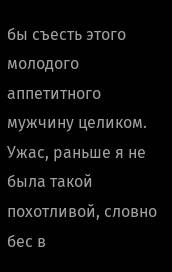бы съесть этого молодого аппетитного мужчину целиком. Ужас, раньше я не была такой похотливой, словно бес в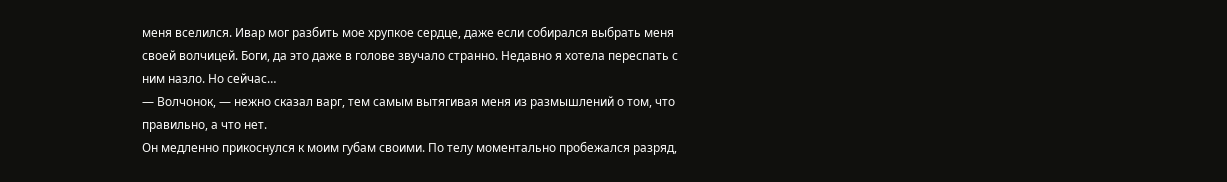меня вселился. Ивар мог разбить мое хрупкое сердце, даже если собирался выбрать меня своей волчицей. Боги, да это даже в голове звучало странно. Недавно я хотела переспать с ним назло. Но сейчас…
— Волчонок, — нежно сказал варг, тем самым вытягивая меня из размышлений о том, что правильно, а что нет.
Он медленно прикоснулся к моим губам своими. По телу моментально пробежался разряд,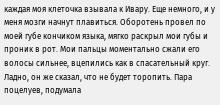каждая моя клеточка взывала к Ивару. Еще немного, и у меня мозги начнут плавиться. Оборотень провел по моей губе кончиком языка, мягко раскрыл мои губы и проник в рот. Мои пальцы моментально сжали его волосы сильнее, вцепились как в спасательный круг.
Ладно, он же сказал, что не будет торопить. Пара поцелуев, подумала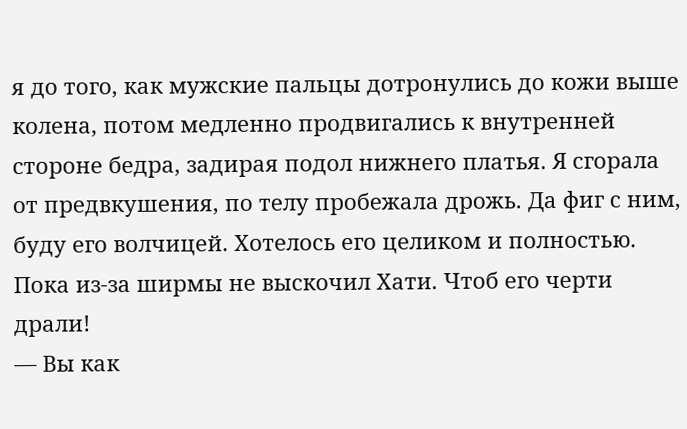я до того, как мужские пальцы дотронулись до кожи выше колена, потом медленно продвигались к внутренней стороне бедра, задирая подол нижнего платья. Я сгорала от предвкушения, по телу пробежала дрожь. Да фиг с ним, буду его волчицей. Хотелось его целиком и полностью.
Пока из-за ширмы не выскочил Хати. Чтоб его черти драли!
— Вы как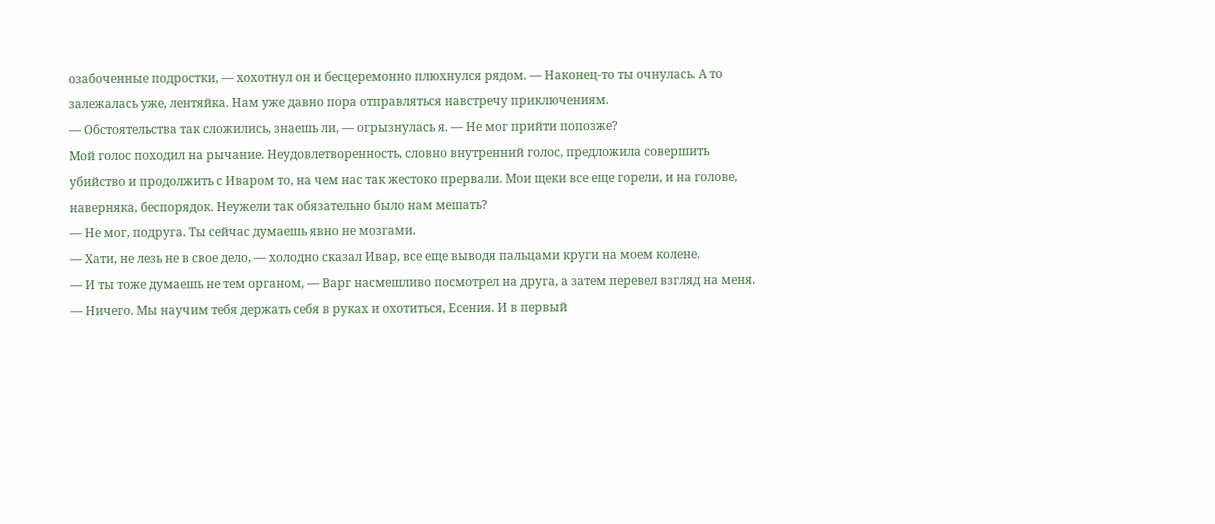озабоченные подростки, — хохотнул он и бесцеремонно плюхнулся рядом. — Наконец-то ты очнулась. А то залежалась уже, лентяйка. Нам уже давно пора отправляться навстречу приключениям.
— Обстоятельства так сложились, знаешь ли, — огрызнулась я. — Не мог прийти попозже?
Мой голос походил на рычание. Неудовлетворенность, словно внутренний голос, предложила совершить убийство и продолжить с Иваром то, на чем нас так жестоко прервали. Мои щеки все еще горели, и на голове, наверняка, беспорядок. Неужели так обязательно было нам мешать?
— Не мог, подруга. Ты сейчас думаешь явно не мозгами.
— Хати, не лезь не в свое дело, — холодно сказал Ивар, все еще выводя пальцами круги на моем колене.
— И ты тоже думаешь не тем органом, — Варг насмешливо посмотрел на друга, а затем перевел взгляд на меня. — Ничего. Мы научим тебя держать себя в руках и охотиться, Есения. И в первый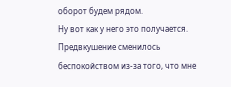оборот будем рядом.
Ну вот как у него это получается. Предвкушение сменилось беспокойством из-за того, что мне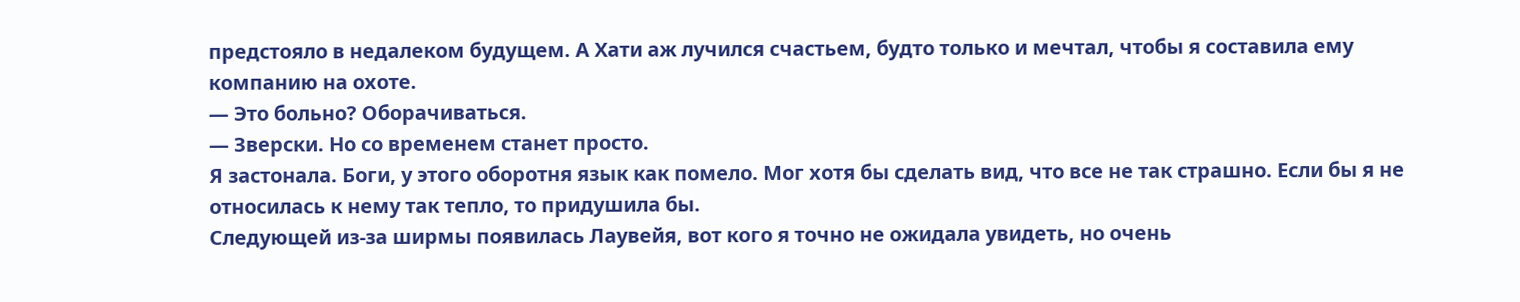предстояло в недалеком будущем. А Хати аж лучился счастьем, будто только и мечтал, чтобы я составила ему компанию на охоте.
— Это больно? Оборачиваться.
— Зверски. Но со временем станет просто.
Я застонала. Боги, у этого оборотня язык как помело. Мог хотя бы сделать вид, что все не так страшно. Если бы я не относилась к нему так тепло, то придушила бы.
Следующей из-за ширмы появилась Лаувейя, вот кого я точно не ожидала увидеть, но очень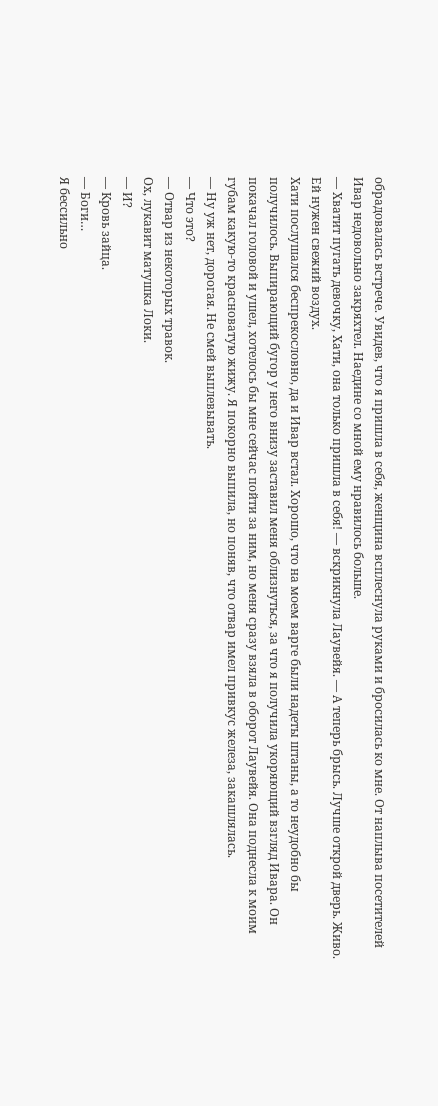обрадовалась встрече. Увидев, что я пришла в себя, женщина всплеснула руками и бросилась ко мне. От наплыва посетителей Ивар недовольно закряхтел. Наедине со мной ему нравилось больше.
— Хватит пугать девочку, Хати, она только пришла в себя! — вскрикнула Лаувейя. — А теперь брысь. Лучше открой дверь. Живо. Ей нужен свежий воздух.
Хати послушался беспрекословно, да и Ивар встал. Хорошо, что на моем варге были надеты штаны, а то неудобно бы получилось. Выпирающий бугор у него внизу заставил меня облизнуться, за что я получила укоряющий взгляд Ивара. Он покачал головой и ушел, хотелось бы мне сейчас пойти за ним, но меня сразу взяла в оборот Лаувейя. Она поднесла к моим губам какую-то красноватую жижу. Я покорно выпила, но поняв, что отвар имел привкус железа, закашлялась.
— Ну уж нет, дорогая. Не смей выплевывать.
— Что это?
— Отвар из некоторых травок.
Ох, лукавит матушка Локи.
— И?
— Кровь зайца.
— Боги…
Я бессильно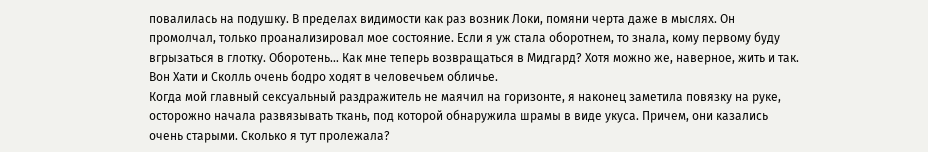повалилась на подушку. В пределах видимости как раз возник Локи, помяни черта даже в мыслях. Он промолчал, только проанализировал мое состояние. Если я уж стала оборотнем, то знала, кому первому буду вгрызаться в глотку. Оборотень… Как мне теперь возвращаться в Мидгард? Хотя можно же, наверное, жить и так. Вон Хати и Сколль очень бодро ходят в человечьем обличье.
Когда мой главный сексуальный раздражитель не маячил на горизонте, я наконец заметила повязку на руке, осторожно начала развязывать ткань, под которой обнаружила шрамы в виде укуса. Причем, они казались очень старыми. Сколько я тут пролежала?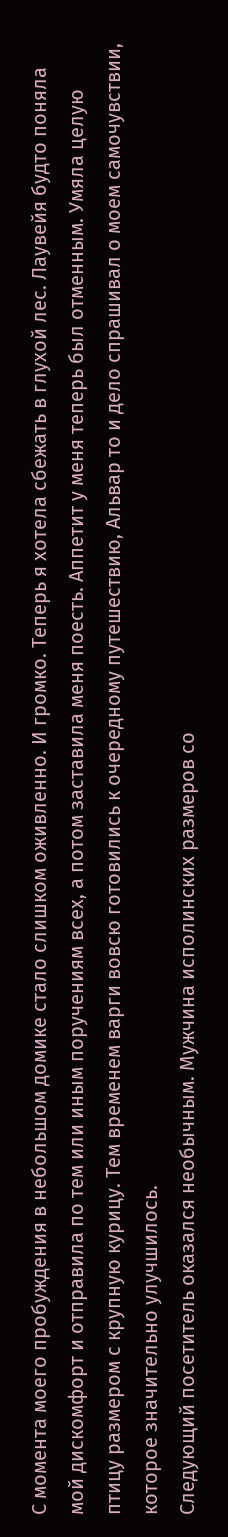С момента моего пробуждения в небольшом домике стало слишком оживленно. И громко. Теперь я хотела сбежать в глухой лес. Лаувейя будто поняла мой дискомфорт и отправила по тем или иным поручениям всех, а потом заставила меня поесть. Аппетит у меня теперь был отменным. Умяла целую птицу размером с крупную курицу. Тем временем варги вовсю готовились к очередному путешествию, Альвар то и дело спрашивал о моем самочувствии, которое значительно улучшилось.
Следующий посетитель оказался необычным. Мужчина исполинских размеров со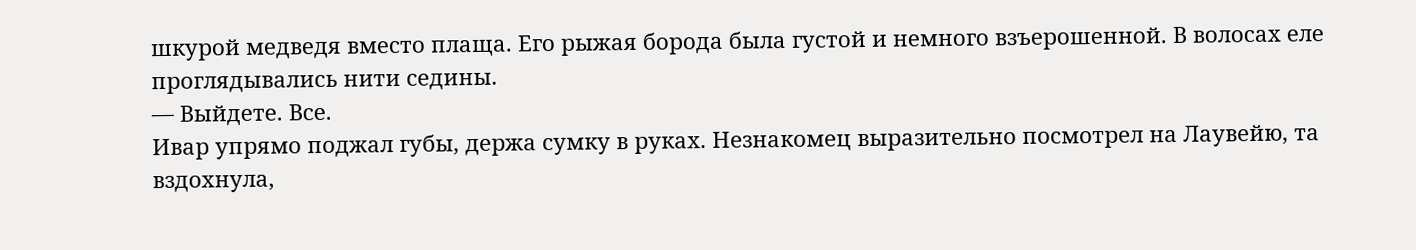шкурой медведя вместо плаща. Его рыжая борода была густой и немного взъерошенной. В волосах еле проглядывались нити седины.
— Выйдете. Все.
Ивар упрямо поджал губы, держа сумку в руках. Незнакомец выразительно посмотрел на Лаувейю, та вздохнула,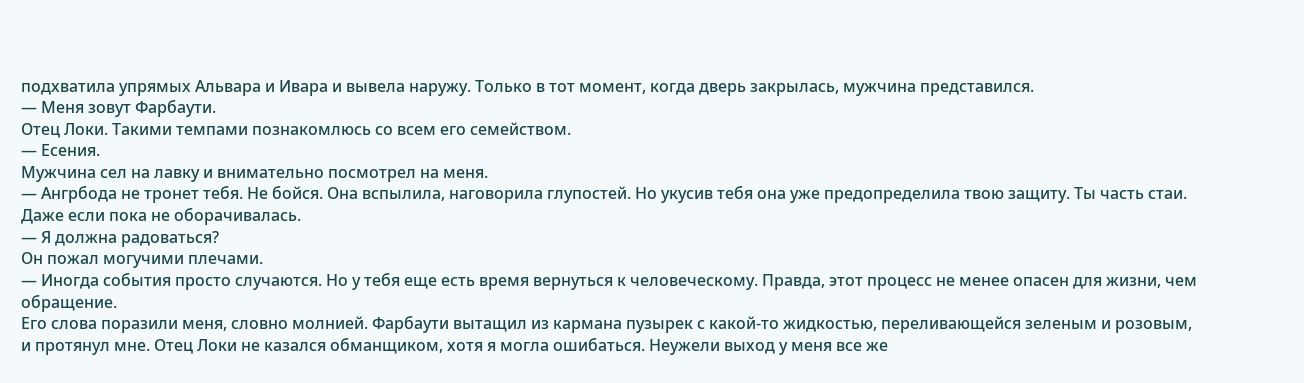подхватила упрямых Альвара и Ивара и вывела наружу. Только в тот момент, когда дверь закрылась, мужчина представился.
— Меня зовут Фарбаути.
Отец Локи. Такими темпами познакомлюсь со всем его семейством.
— Есения.
Мужчина сел на лавку и внимательно посмотрел на меня.
— Ангрбода не тронет тебя. Не бойся. Она вспылила, наговорила глупостей. Но укусив тебя она уже предопределила твою защиту. Ты часть стаи. Даже если пока не оборачивалась.
— Я должна радоваться?
Он пожал могучими плечами.
— Иногда события просто случаются. Но у тебя еще есть время вернуться к человеческому. Правда, этот процесс не менее опасен для жизни, чем обращение.
Его слова поразили меня, словно молнией. Фарбаути вытащил из кармана пузырек с какой-то жидкостью, переливающейся зеленым и розовым, и протянул мне. Отец Локи не казался обманщиком, хотя я могла ошибаться. Неужели выход у меня все же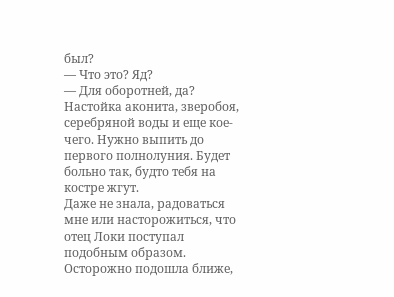был?
— Что это? Яд?
— Для оборотней, да? Настойка аконита, зверобоя, серебряной воды и еще кое-чего. Нужно выпить до первого полнолуния. Будет больно так, будто тебя на костре жгут.
Даже не знала, радоваться мне или насторожиться, что отец Локи поступал подобным образом. Осторожно подошла ближе,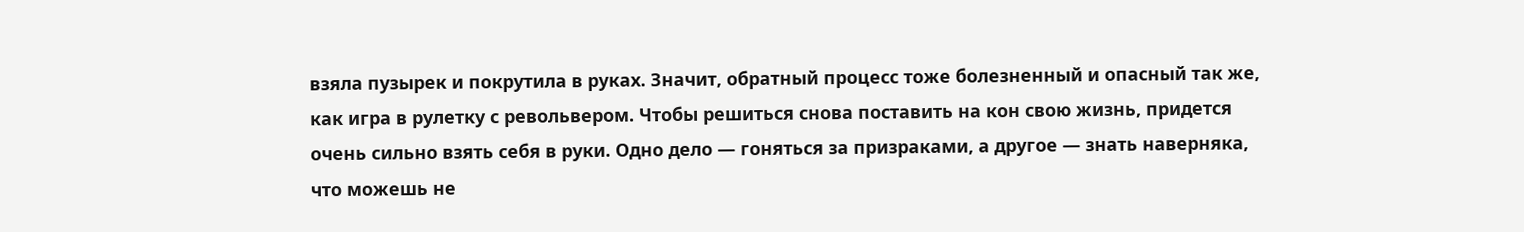взяла пузырек и покрутила в руках. Значит, обратный процесс тоже болезненный и опасный так же, как игра в рулетку с револьвером. Чтобы решиться снова поставить на кон свою жизнь, придется очень сильно взять себя в руки. Одно дело — гоняться за призраками, а другое — знать наверняка, что можешь не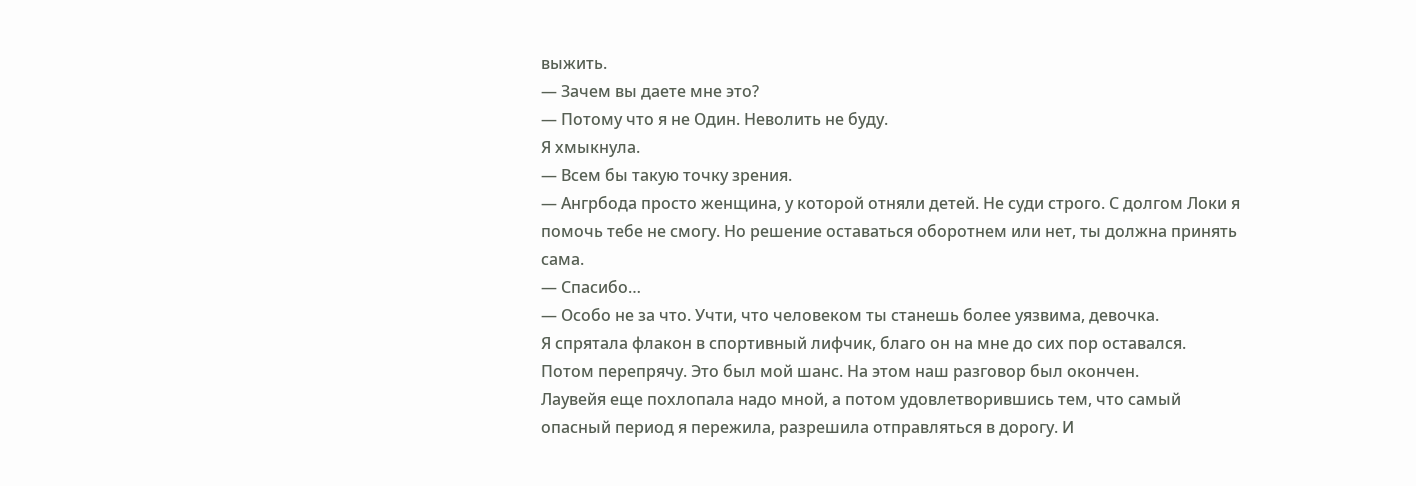выжить.
— Зачем вы даете мне это?
— Потому что я не Один. Неволить не буду.
Я хмыкнула.
— Всем бы такую точку зрения.
— Ангрбода просто женщина, у которой отняли детей. Не суди строго. С долгом Локи я помочь тебе не смогу. Но решение оставаться оборотнем или нет, ты должна принять сама.
— Спасибо…
— Особо не за что. Учти, что человеком ты станешь более уязвима, девочка.
Я спрятала флакон в спортивный лифчик, благо он на мне до сих пор оставался. Потом перепрячу. Это был мой шанс. На этом наш разговор был окончен.
Лаувейя еще похлопала надо мной, а потом удовлетворившись тем, что самый опасный период я пережила, разрешила отправляться в дорогу. И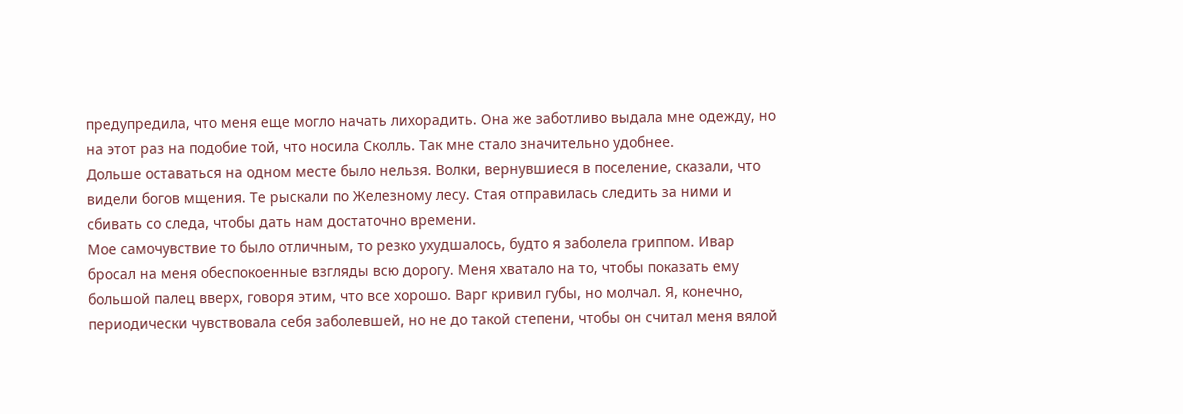предупредила, что меня еще могло начать лихорадить. Она же заботливо выдала мне одежду, но на этот раз на подобие той, что носила Сколль. Так мне стало значительно удобнее.
Дольше оставаться на одном месте было нельзя. Волки, вернувшиеся в поселение, сказали, что видели богов мщения. Те рыскали по Железному лесу. Стая отправилась следить за ними и сбивать со следа, чтобы дать нам достаточно времени.
Мое самочувствие то было отличным, то резко ухудшалось, будто я заболела гриппом. Ивар бросал на меня обеспокоенные взгляды всю дорогу. Меня хватало на то, чтобы показать ему большой палец вверх, говоря этим, что все хорошо. Варг кривил губы, но молчал. Я, конечно, периодически чувствовала себя заболевшей, но не до такой степени, чтобы он считал меня вялой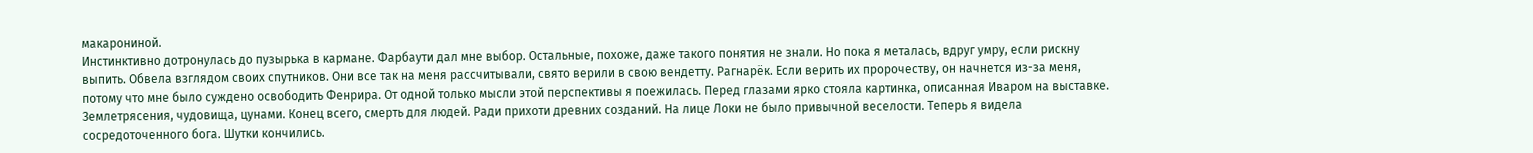макарониной.
Инстинктивно дотронулась до пузырька в кармане. Фарбаути дал мне выбор. Остальные, похоже, даже такого понятия не знали. Но пока я металась, вдруг умру, если рискну выпить. Обвела взглядом своих спутников. Они все так на меня рассчитывали, свято верили в свою вендетту. Рагнарёк. Если верить их пророчеству, он начнется из-за меня, потому что мне было суждено освободить Фенрира. От одной только мысли этой перспективы я поежилась. Перед глазами ярко стояла картинка, описанная Иваром на выставке. Землетрясения, чудовища, цунами. Конец всего, смерть для людей. Ради прихоти древних созданий. На лице Локи не было привычной веселости. Теперь я видела сосредоточенного бога. Шутки кончились.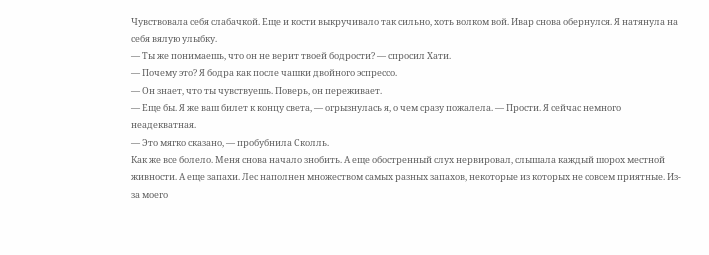Чувствовала себя слабачкой. Еще и кости выкручивало так сильно, хоть волком вой. Ивар снова обернулся. Я натянула на себя вялую улыбку.
— Ты же понимаешь, что он не верит твоей бодрости? — спросил Хати.
— Почему это? Я бодра как после чашки двойного эспрессо.
— Он знает, что ты чувствуешь. Поверь, он переживает.
— Еще бы. Я же ваш билет к концу света, — огрызнулась я, о чем сразу пожалела. — Прости. Я сейчас немного неадекватная.
— Это мягко сказано, — пробубнила Сколль.
Как же все болело. Меня снова начало знобить. А еще обостренный слух нервировал, слышала каждый шорох местной живности. А еще запахи. Лес наполнен множеством самых разных запахов, некоторые из которых не совсем приятные. Из-за моего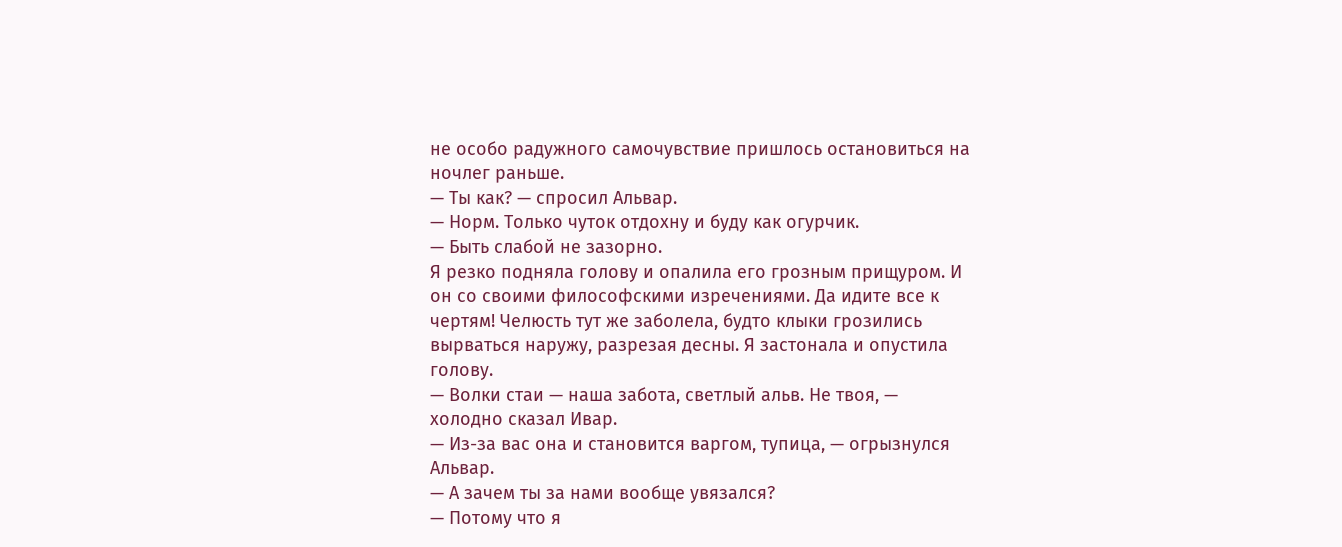не особо радужного самочувствие пришлось остановиться на ночлег раньше.
— Ты как? — спросил Альвар.
— Норм. Только чуток отдохну и буду как огурчик.
— Быть слабой не зазорно.
Я резко подняла голову и опалила его грозным прищуром. И он со своими философскими изречениями. Да идите все к чертям! Челюсть тут же заболела, будто клыки грозились вырваться наружу, разрезая десны. Я застонала и опустила голову.
— Волки стаи — наша забота, светлый альв. Не твоя, — холодно сказал Ивар.
— Из-за вас она и становится варгом, тупица, — огрызнулся Альвар.
— А зачем ты за нами вообще увязался?
— Потому что я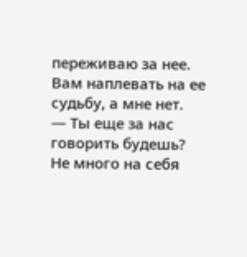переживаю за нее. Вам наплевать на ее судьбу, а мне нет.
— Ты еще за нас говорить будешь? Не много на себя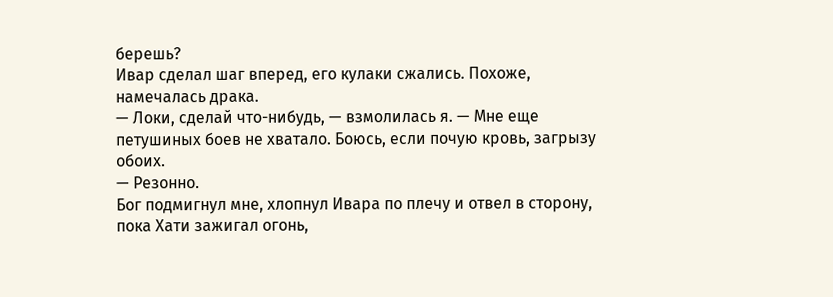берешь?
Ивар сделал шаг вперед, его кулаки сжались. Похоже, намечалась драка.
— Локи, сделай что-нибудь, — взмолилась я. — Мне еще петушиных боев не хватало. Боюсь, если почую кровь, загрызу обоих.
— Резонно.
Бог подмигнул мне, хлопнул Ивара по плечу и отвел в сторону, пока Хати зажигал огонь,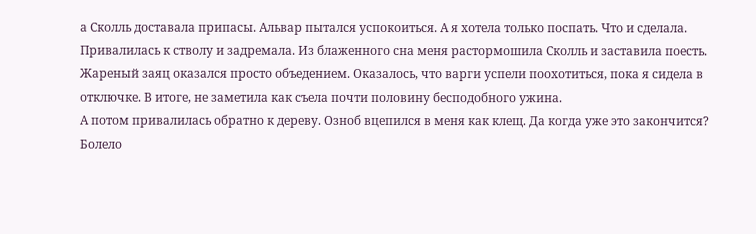а Сколль доставала припасы. Альвар пытался успокоиться. А я хотела только поспать. Что и сделала. Привалилась к стволу и задремала. Из блаженного сна меня растормошила Сколль и заставила поесть. Жареный заяц оказался просто объедением. Оказалось, что варги успели поохотиться, пока я сидела в отключке. В итоге, не заметила как съела почти половину бесподобного ужина.
А потом привалилась обратно к дереву. Озноб вцепился в меня как клещ. Да когда уже это закончится? Болело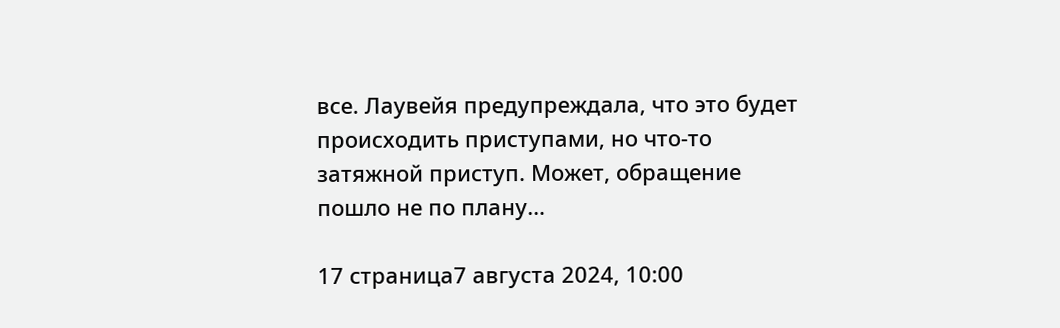все. Лаувейя предупреждала, что это будет происходить приступами, но что-то затяжной приступ. Может, обращение пошло не по плану…

17 страница7 августа 2024, 10:00